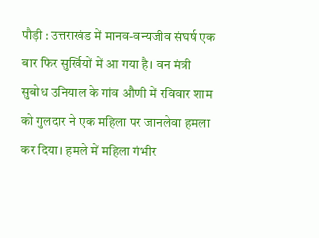पौड़ी : उत्तराखंड में मानव-वन्यजीव संघर्ष एक बार फिर सुर्खियों में आ गया है। वन मंत्री सुबोध उनियाल के गांव औणी में रविवार शाम को गुलदार ने एक महिला पर जानलेवा हमला कर दिया। हमले में महिला गंभीर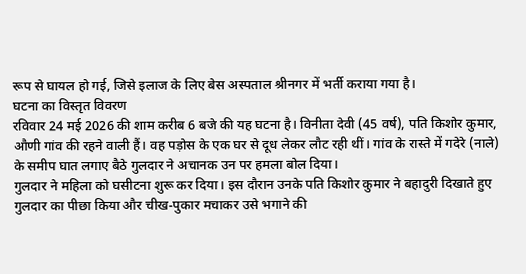रूप से घायल हो गई, जिसे इलाज के लिए बेस अस्पताल श्रीनगर में भर्ती कराया गया है।
घटना का विस्तृत विवरण
रविवार 24 मई 2026 की शाम करीब 6 बजे की यह घटना है। विनीता देवी (45 वर्ष), पति किशोर कुमार, औणी गांव की रहने वाली हैं। वह पड़ोस के एक घर से दूध लेकर लौट रही थीं। गांव के रास्ते में गदेरे (नाले) के समीप घात लगाए बैठे गुलदार ने अचानक उन पर हमला बोल दिया।
गुलदार ने महिला को घसीटना शुरू कर दिया। इस दौरान उनके पति किशोर कुमार ने बहादुरी दिखाते हुए गुलदार का पीछा किया और चीख-पुकार मचाकर उसे भगाने की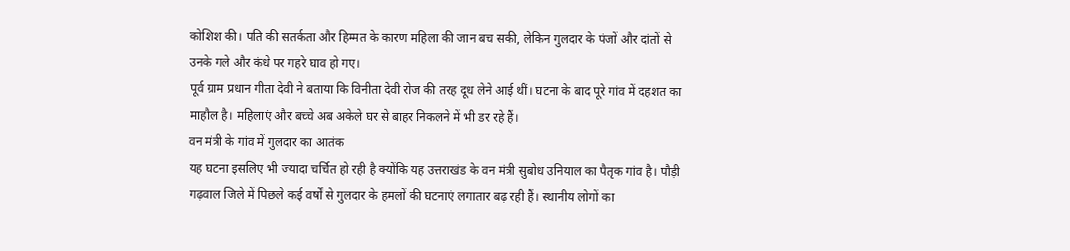कोशिश की। पति की सतर्कता और हिम्मत के कारण महिला की जान बच सकी, लेकिन गुलदार के पंजों और दांतों से उनके गले और कंधे पर गहरे घाव हो गए।
पूर्व ग्राम प्रधान गीता देवी ने बताया कि विनीता देवी रोज की तरह दूध लेने आई थीं। घटना के बाद पूरे गांव में दहशत का माहौल है। महिलाएं और बच्चे अब अकेले घर से बाहर निकलने में भी डर रहे हैं।
वन मंत्री के गांव में गुलदार का आतंक
यह घटना इसलिए भी ज्यादा चर्चित हो रही है क्योंकि यह उत्तराखंड के वन मंत्री सुबोध उनियाल का पैतृक गांव है। पौड़ी गढ़वाल जिले में पिछले कई वर्षों से गुलदार के हमलों की घटनाएं लगातार बढ़ रही हैं। स्थानीय लोगों का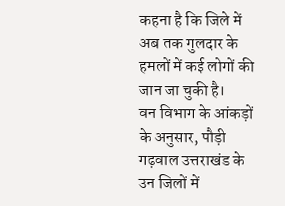कहना है कि जिले में अब तक गुलदार के हमलों में कई लोगों की जान जा चुकी है।
वन विभाग के आंकड़ों के अनुसार, पौड़ी गढ़वाल उत्तराखंड के उन जिलों में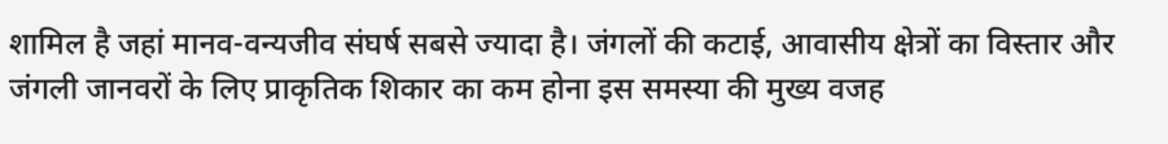शामिल है जहां मानव-वन्यजीव संघर्ष सबसे ज्यादा है। जंगलों की कटाई, आवासीय क्षेत्रों का विस्तार और जंगली जानवरों के लिए प्राकृतिक शिकार का कम होना इस समस्या की मुख्य वजह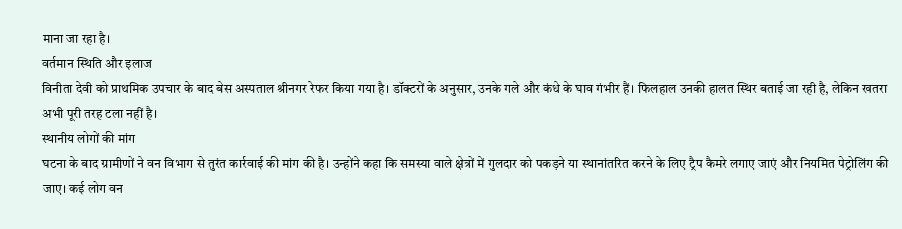माना जा रहा है।
वर्तमान स्थिति और इलाज
विनीता देवी को प्राथमिक उपचार के बाद बेस अस्पताल श्रीनगर रेफर किया गया है। डॉक्टरों के अनुसार, उनके गले और कंधे के घाव गंभीर हैं। फिलहाल उनकी हालत स्थिर बताई जा रही है, लेकिन खतरा अभी पूरी तरह टला नहीं है।
स्थानीय लोगों की मांग
घटना के बाद ग्रामीणों ने वन विभाग से तुरंत कार्रवाई की मांग की है। उन्होंने कहा कि समस्या वाले क्षेत्रों में गुलदार को पकड़ने या स्थानांतरित करने के लिए ट्रैप कैमरे लगाए जाएं और नियमित पेट्रोलिंग की जाए। कई लोग वन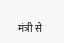मंत्री से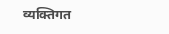व्यक्तिगत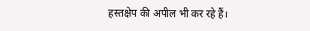हस्तक्षेप की अपील भी कर रहे हैं।